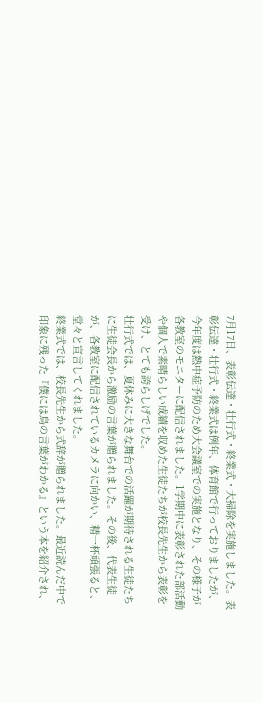7月17日、表彰伝達・壮行式・終業式・大掃除を実施しました。表彰伝達・壮行式・終業式は例年、体育館で行っておりましたが、今年度は熱中症予防のため大会議室での実施となり、その様子が各教室のモニターに配信されました。1学期中に表彰された部活動や個人で素晴らしい成績を収めた生徒たちが校長先生から表彰を受け、とても誇らしげでした。
壮行式では、夏休みに大きな舞台での活躍が期待される生徒たちに生徒会長から激励の言葉が贈られました。その後、代表生徒が、各教室に配信されているカメラに向かい、精一杯頑張ると、堂々と宣言してくれました。
終業式では、校長先生から式辞が贈られました。最近読んだ中で印象に残った『僕には鳥の言葉がわかる』という本を紹介され、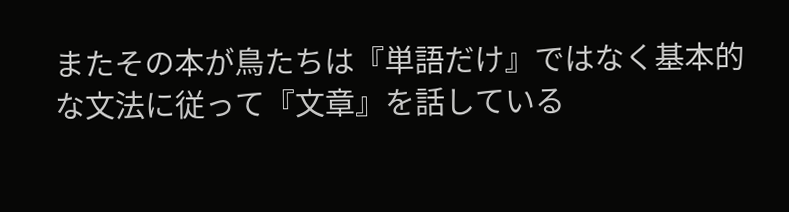またその本が鳥たちは『単語だけ』ではなく基本的な文法に従って『文章』を話している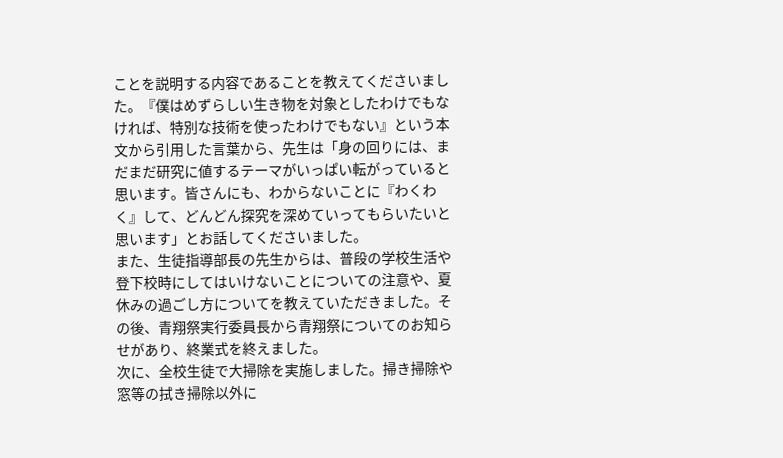ことを説明する内容であることを教えてくださいました。『僕はめずらしい生き物を対象としたわけでもなければ、特別な技術を使ったわけでもない』という本文から引用した言葉から、先生は「身の回りには、まだまだ研究に値するテーマがいっぱい転がっていると思います。皆さんにも、わからないことに『わくわく』して、どんどん探究を深めていってもらいたいと思います」とお話してくださいました。
また、生徒指導部長の先生からは、普段の学校生活や登下校時にしてはいけないことについての注意や、夏休みの過ごし方についてを教えていただきました。その後、青翔祭実行委員長から青翔祭についてのお知らせがあり、終業式を終えました。
次に、全校生徒で大掃除を実施しました。掃き掃除や窓等の拭き掃除以外に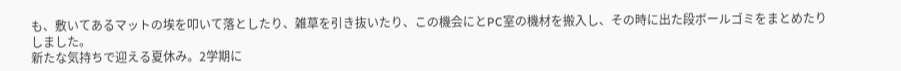も、敷いてあるマットの埃を叩いて落としたり、雑草を引き抜いたり、この機会にとPC室の機材を搬入し、その時に出た段ボールゴミをまとめたりしました。
新たな気持ちで迎える夏休み。2学期に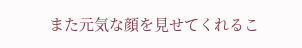また元気な顔を見せてくれるこ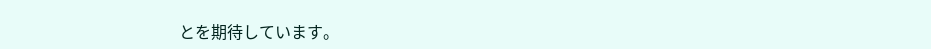とを期待しています。